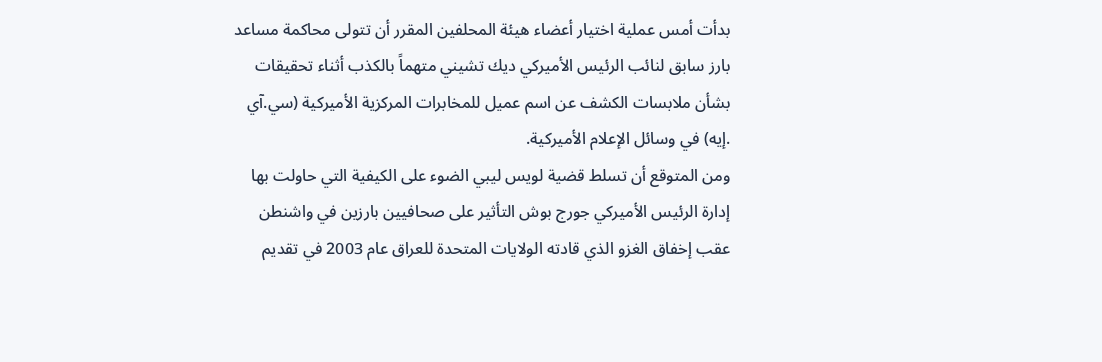بدأت أمس عملية اختيار أعضاء هيئة المحلفين المقرر أن تتولى محاكمة مساعد بارز سابق لنائب الرئيس الأميركي ديك تشيني متهماً بالكذب أثناء تحقيقات بشأن ملابسات الكشف عن اسم عميل للمخابرات المركزية الأميركية (سي.آي .إيه) في وسائل الإعلام الأميركية.
ومن المتوقع أن تسلط قضية لويس ليبي الضوء على الكيفية التي حاولت بها إدارة الرئيس الأميركي جورج بوش التأثير على صحافيين بارزين في واشنطن عقب إخفاق الغزو الذي قادته الولايات المتحدة للعراق عام 2003 في تقديم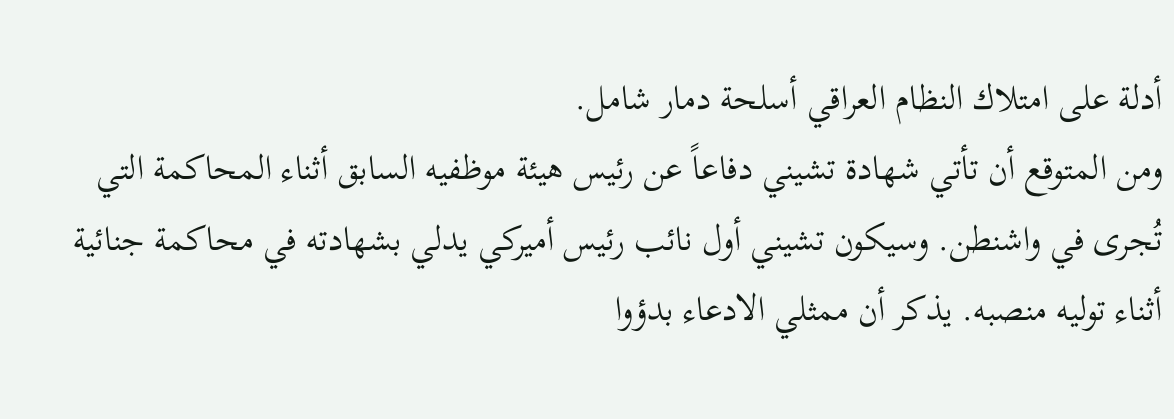أدلة على امتلاك النظام العراقي أسلحة دمار شامل.
ومن المتوقع أن تأتي شهادة تشيني دفاعاً عن رئيس هيئة موظفيه السابق أثناء المحاكمة التي تُجرى في واشنطن. وسيكون تشيني أول نائب رئيس أميركي يدلي بشهادته في محاكمة جنائية أثناء توليه منصبه. يذكر أن ممثلي الادعاء بدؤوا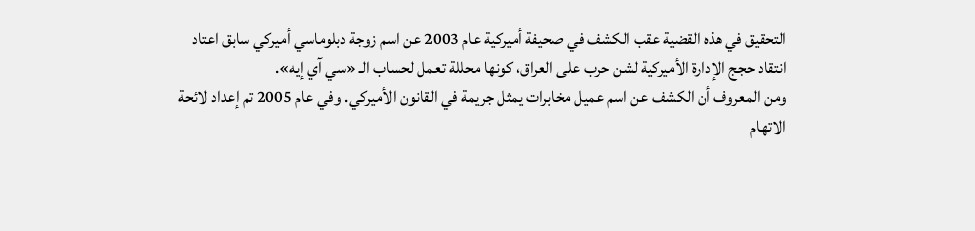التحقيق في هذه القضية عقب الكشف في صحيفة أميركية عام 2003 عن اسم زوجة دبلوماسي أميركي سابق اعتاد انتقاد حجج الإدارة الأميركية لشن حرب على العراق، كونها محللة تعمل لحساب الـ «سي آي إيه».
ومن المعروف أن الكشف عن اسم عميل مخابرات يمثل جريمة في القانون الأميركي. وفي عام 2005 تم إعداد لائحة الاتهام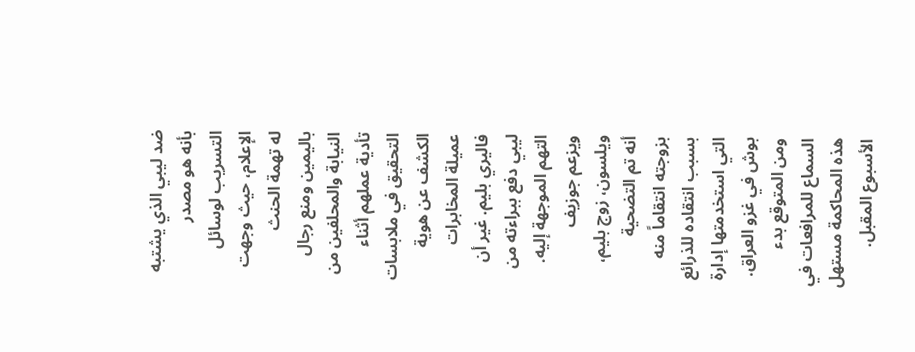ضد ليبي الذي يشتبه بأنه هو مصدر التسريب لوسائل الإعلام، حيث وجهت له تهمة الحنث باليمين ومنع رجال النيابة والمحلفين من تأدية عملهم أثناء التحقيق في ملابسات الكشف عن هوية عميلة المخابرات فاليري بليم. غير أن ليبي دفع ببراءته من التهم الموجهة إليه.
ويزعم جوزيف ويلسون، زوج بليم، أنه تم التضحية بزوجته انتقاماً منه بسبب انتقاده للذرائع التي استخدمتها إدارة بوش في غزو العراق. ومن المتوقع بدء السماع للمرافعات في هذه المحاكمة مستهل الأسبوع المقبل.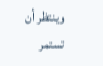وينتظر أن تستمر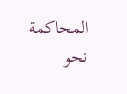المحاكمة نحو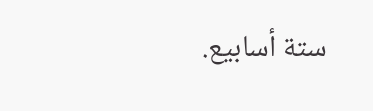ستة أسابيع.